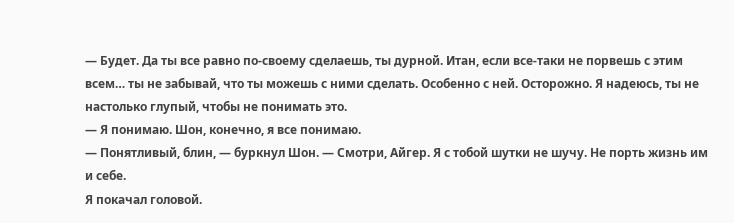— Будет. Да ты все равно по-своему сделаешь, ты дурной. Итан, если все-таки не порвешь с этим всем… ты не забывай, что ты можешь с ними сделать. Особенно с ней. Осторожно. Я надеюсь, ты не настолько глупый, чтобы не понимать это.
— Я понимаю. Шон, конечно, я все понимаю.
— Понятливый, блин, — буркнул Шон. — Смотри, Айгер. Я с тобой шутки не шучу. Не порть жизнь им и себе.
Я покачал головой.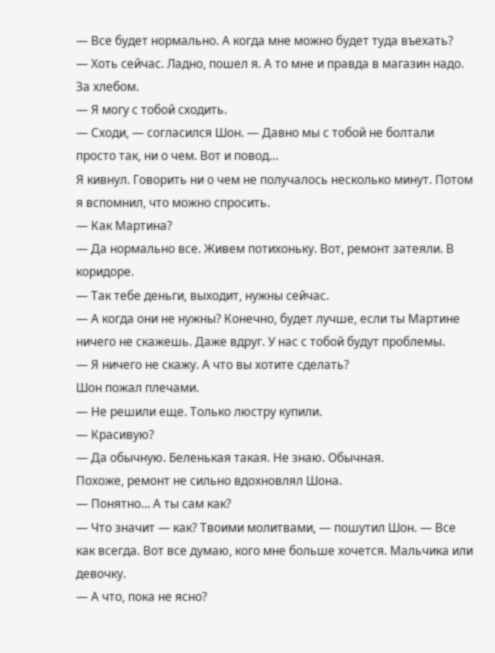— Все будет нормально. А когда мне можно будет туда въехать?
— Хоть сейчас. Ладно, пошел я. А то мне и правда в магазин надо. За хлебом.
— Я могу с тобой сходить.
— Сходи, — согласился Шон. — Давно мы с тобой не болтали просто так, ни о чем. Вот и повод…
Я кивнул. Говорить ни о чем не получалось несколько минут. Потом я вспомнил, что можно спросить.
— Как Мартина?
— Да нормально все. Живем потихоньку. Вот, ремонт затеяли. В коридоре.
— Так тебе деньги, выходит, нужны сейчас.
— А когда они не нужны? Конечно, будет лучше, если ты Мартине ничего не скажешь. Даже вдруг. У нас с тобой будут проблемы.
— Я ничего не скажу. А что вы хотите сделать?
Шон пожал плечами.
— Не решили еще. Только люстру купили.
— Красивую?
— Да обычную. Беленькая такая. Не знаю. Обычная.
Похоже, ремонт не сильно вдохновлял Шона.
— Понятно… А ты сам как?
— Что значит — как? Твоими молитвами, — пошутил Шон. — Все как всегда. Вот все думаю, кого мне больше хочется. Мальчика или девочку.
— А что, пока не ясно?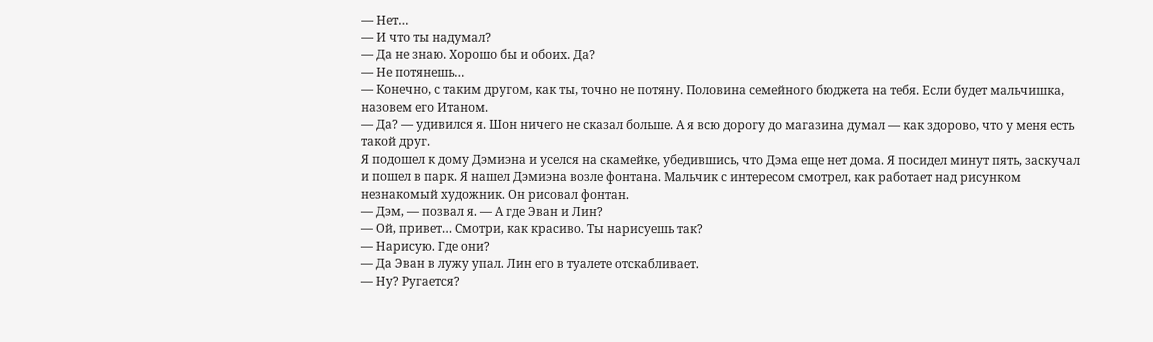— Нет…
— И что ты надумал?
— Да не знаю. Хорошо бы и обоих. Да?
— Не потянешь…
— Конечно, с таким другом, как ты, точно не потяну. Половина семейного бюджета на тебя. Если будет мальчишка, назовем его Итаном.
— Да? — удивился я. Шон ничего не сказал больше. А я всю дорогу до магазина думал — как здорово, что у меня есть такой друг.
Я подошел к дому Дэмиэна и уселся на скамейке, убедившись, что Дэма еще нет дома. Я посидел минут пять, заскучал и пошел в парк. Я нашел Дэмиэна возле фонтана. Мальчик с интересом смотрел, как работает над рисунком незнакомый художник. Он рисовал фонтан.
— Дэм, — позвал я. — А где Эван и Лин?
— Ой, привет… Смотри, как красиво. Ты нарисуешь так?
— Нарисую. Где они?
— Да Эван в лужу упал. Лин его в туалете отскабливает.
— Ну? Ругается?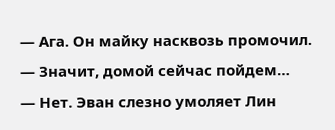— Ага. Он майку насквозь промочил.
— Значит, домой сейчас пойдем…
— Нет. Эван слезно умоляет Лин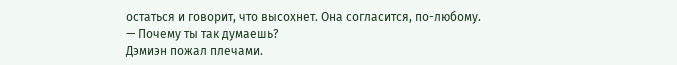остаться и говорит, что высохнет. Она согласится, по-любому.
— Почему ты так думаешь?
Дэмиэн пожал плечами.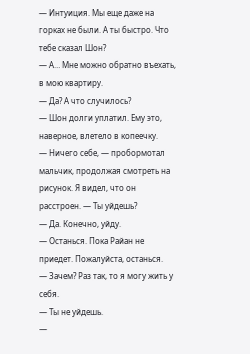— Интуиция. Мы еще даже на горках не были. А ты быстро. Что тебе сказал Шон?
— А… Мне можно обратно въехать, в мою квартиру.
— Да? А что случилось?
— Шон долги уплатил. Ему это, наверное, влетело в копеечку.
— Ничего себе, — пробормотал мальчик, продолжая смотреть на рисунок. Я видел, что он расстроен. — Ты уйдешь?
— Да. Конечно, уйду.
— Останься. Пока Райан не приедет. Пожалуйста, останься.
— Зачем? Раз так, то я могу жить у себя.
— Ты не уйдешь.
—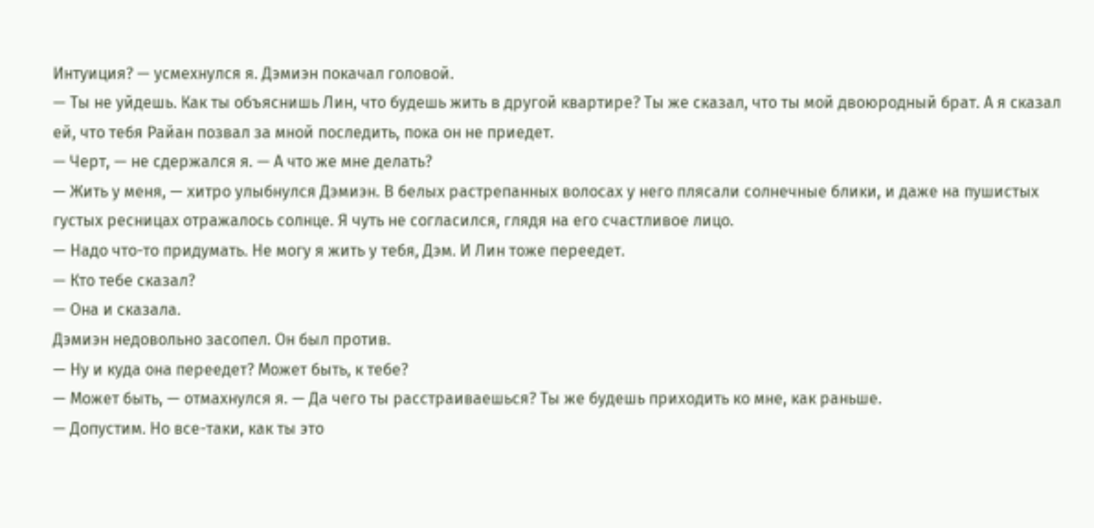Интуиция? — усмехнулся я. Дэмиэн покачал головой.
— Ты не уйдешь. Как ты объяснишь Лин, что будешь жить в другой квартире? Ты же сказал, что ты мой двоюродный брат. А я сказал ей, что тебя Райан позвал за мной последить, пока он не приедет.
— Черт, — не сдержался я. — А что же мне делать?
— Жить у меня, — хитро улыбнулся Дэмиэн. В белых растрепанных волосах у него плясали солнечные блики, и даже на пушистых густых ресницах отражалось солнце. Я чуть не согласился, глядя на его счастливое лицо.
— Надо что-то придумать. Не могу я жить у тебя, Дэм. И Лин тоже переедет.
— Кто тебе сказал?
— Она и сказала.
Дэмиэн недовольно засопел. Он был против.
— Ну и куда она переедет? Может быть, к тебе?
— Может быть, — отмахнулся я. — Да чего ты расстраиваешься? Ты же будешь приходить ко мне, как раньше.
— Допустим. Но все-таки, как ты это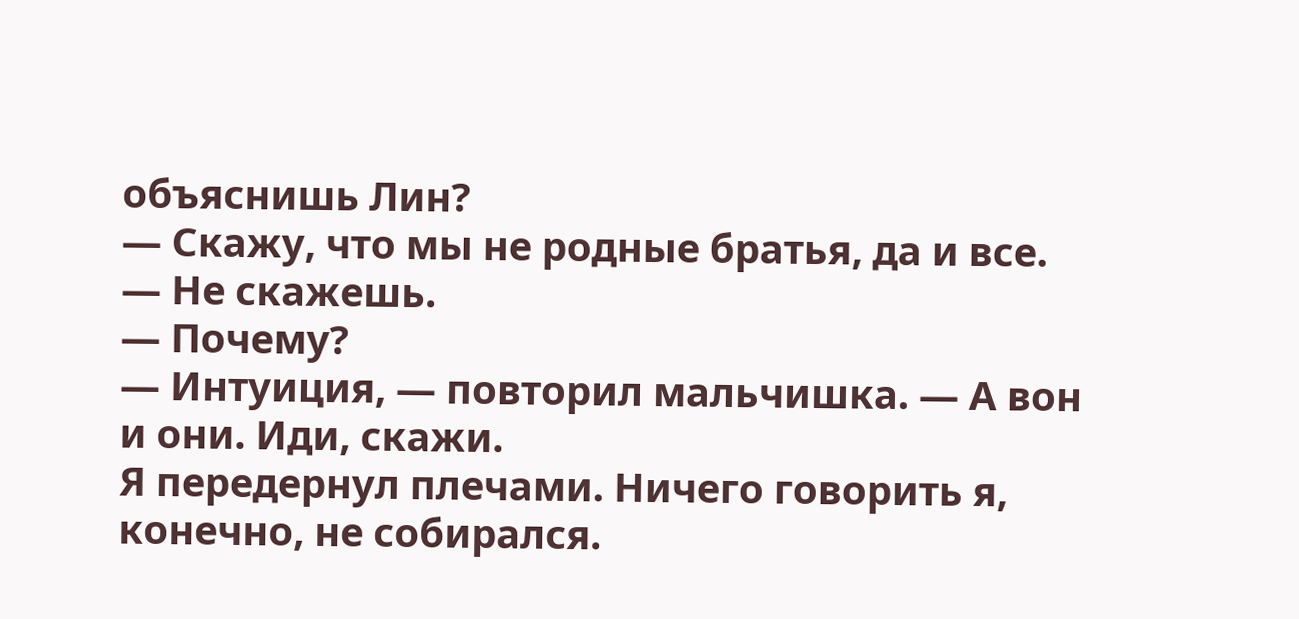объяснишь Лин?
— Скажу, что мы не родные братья, да и все.
— Не скажешь.
— Почему?
— Интуиция, — повторил мальчишка. — А вон и они. Иди, скажи.
Я передернул плечами. Ничего говорить я, конечно, не собирался.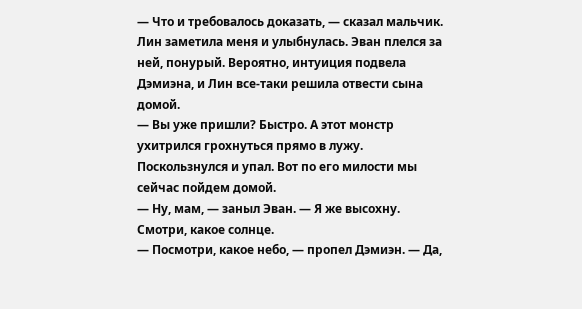— Что и требовалось доказать, — сказал мальчик. Лин заметила меня и улыбнулась. Эван плелся за ней, понурый. Вероятно, интуиция подвела Дэмиэна, и Лин все-таки решила отвести сына домой.
— Вы уже пришли? Быстро. А этот монстр ухитрился грохнуться прямо в лужу. Поскользнулся и упал. Вот по его милости мы сейчас пойдем домой.
— Ну, мам, — заныл Эван. — Я же высохну. Смотри, какое солнце.
— Посмотри, какое небо, — пропел Дэмиэн. — Да,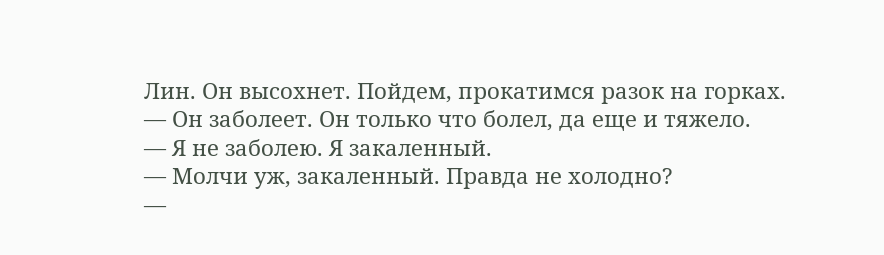Лин. Он высохнет. Пойдем, прокатимся разок на горках.
— Он заболеет. Он только что болел, да еще и тяжело.
— Я не заболею. Я закаленный.
— Молчи уж, закаленный. Правда не холодно?
—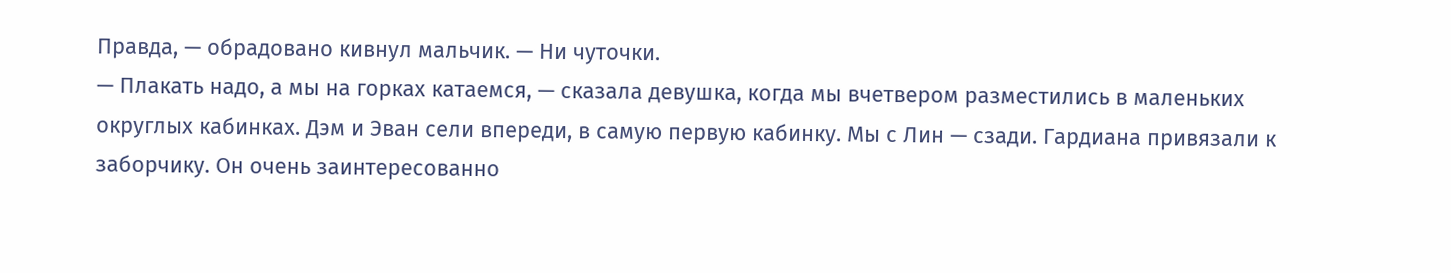Правда, — обрадовано кивнул мальчик. — Ни чуточки.
— Плакать надо, а мы на горках катаемся, — сказала девушка, когда мы вчетвером разместились в маленьких округлых кабинках. Дэм и Эван сели впереди, в самую первую кабинку. Мы с Лин — сзади. Гардиана привязали к заборчику. Он очень заинтересованно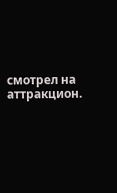смотрел на аттракцион.